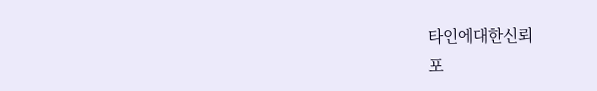타인에대한신뢰
포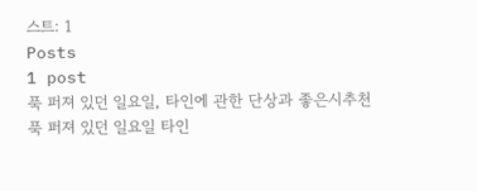스트: 1
Posts
1 post
푹 퍼져 있던 일요일, 타인에 관한 단상과 좋은시추천
푹 퍼져 있던 일요일 타인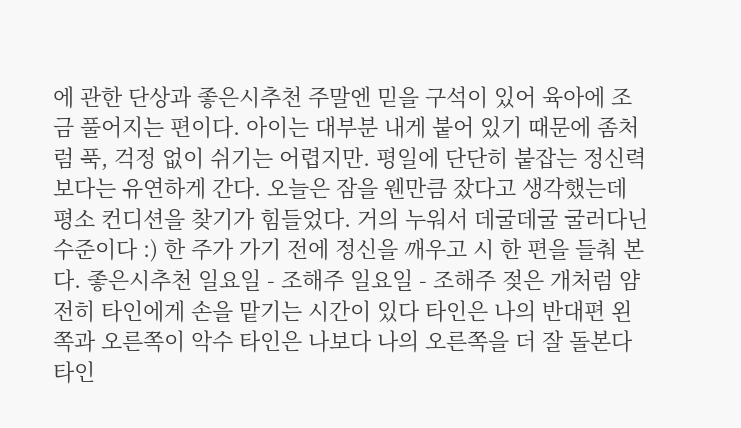에 관한 단상과 좋은시추천 주말엔 믿을 구석이 있어 육아에 조금 풀어지는 편이다. 아이는 대부분 내게 붙어 있기 때문에 좀처럼 푹, 걱정 없이 쉬기는 어렵지만. 평일에 단단히 붙잡는 정신력보다는 유연하게 간다. 오늘은 잠을 웬만큼 잤다고 생각했는데 평소 컨디션을 찾기가 힘들었다. 거의 누워서 데굴데굴 굴러다닌 수준이다 :) 한 주가 가기 전에 정신을 깨우고 시 한 편을 들춰 본다. 좋은시추천 일요일 - 조해주 일요일 - 조해주 젖은 개처럼 얌전히 타인에게 손을 맡기는 시간이 있다 타인은 나의 반대편 왼쪽과 오른쪽이 악수 타인은 나보다 나의 오른쪽을 더 잘 돌본다 타인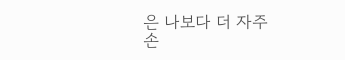은 나보다 더 자주 손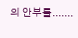의 안부를.......